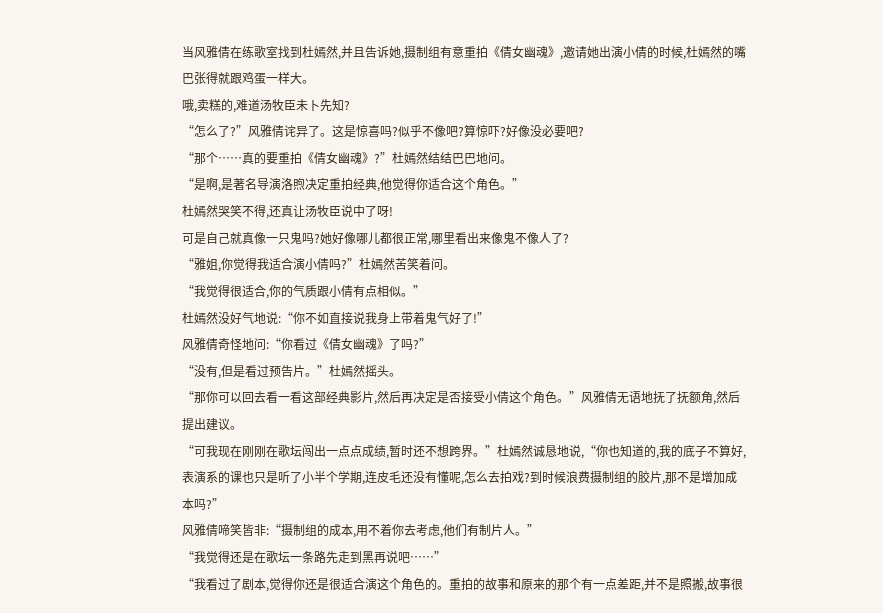当风雅倩在练歌室找到杜嫣然,并且告诉她,摄制组有意重拍《倩女幽魂》,邀请她出演小倩的时候,杜嫣然的嘴巴张得就跟鸡蛋一样大。
哦,卖糕的,难道汤牧臣未卜先知?
“怎么了?”风雅倩诧异了。这是惊喜吗?似乎不像吧?算惊吓?好像没必要吧?
“那个……真的要重拍《倩女幽魂》?”杜嫣然结结巴巴地问。
“是啊,是著名导演洛煦决定重拍经典,他觉得你适合这个角色。”
杜嫣然哭笑不得,还真让汤牧臣说中了呀!
可是自己就真像一只鬼吗?她好像哪儿都很正常,哪里看出来像鬼不像人了?
“雅姐,你觉得我适合演小倩吗?”杜嫣然苦笑着问。
“我觉得很适合,你的气质跟小倩有点相似。”
杜嫣然没好气地说:“你不如直接说我身上带着鬼气好了!”
风雅倩奇怪地问:“你看过《倩女幽魂》了吗?”
“没有,但是看过预告片。”杜嫣然摇头。
“那你可以回去看一看这部经典影片,然后再决定是否接受小倩这个角色。”风雅倩无语地抚了抚额角,然后提出建议。
“可我现在刚刚在歌坛闯出一点点成绩,暂时还不想跨界。”杜嫣然诚恳地说,“你也知道的,我的底子不算好,表演系的课也只是听了小半个学期,连皮毛还没有懂呢,怎么去拍戏?到时候浪费摄制组的胶片,那不是增加成本吗?”
风雅倩啼笑皆非:“摄制组的成本,用不着你去考虑,他们有制片人。”
“我觉得还是在歌坛一条路先走到黑再说吧……”
“我看过了剧本,觉得你还是很适合演这个角色的。重拍的故事和原来的那个有一点差距,并不是照搬,故事很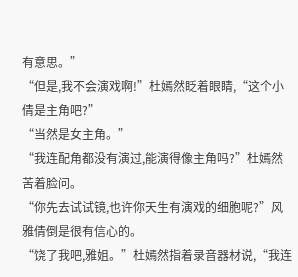有意思。”
“但是,我不会演戏啊!”杜嫣然眨着眼睛,“这个小倩是主角吧?”
“当然是女主角。”
“我连配角都没有演过,能演得像主角吗?”杜嫣然苦着脸问。
“你先去试试镜,也许你天生有演戏的细胞呢?”风雅倩倒是很有信心的。
“饶了我吧,雅姐。”杜嫣然指着录音器材说,“我连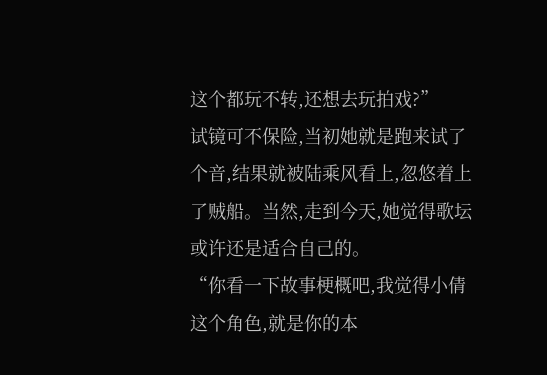这个都玩不转,还想去玩拍戏?”
试镜可不保险,当初她就是跑来试了个音,结果就被陆乘风看上,忽悠着上了贼船。当然,走到今天,她觉得歌坛或许还是适合自己的。
“你看一下故事梗概吧,我觉得小倩这个角色,就是你的本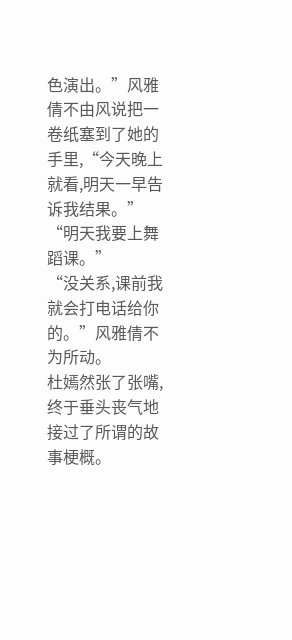色演出。”风雅倩不由风说把一卷纸塞到了她的手里,“今天晚上就看,明天一早告诉我结果。”
“明天我要上舞蹈课。”
“没关系,课前我就会打电话给你的。”风雅倩不为所动。
杜嫣然张了张嘴,终于垂头丧气地接过了所谓的故事梗概。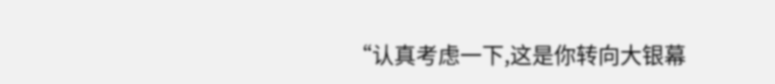“认真考虑一下,这是你转向大银幕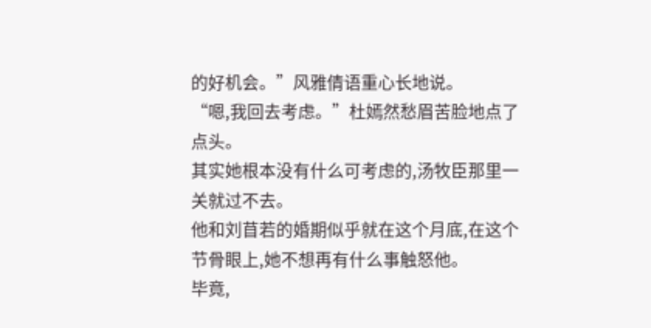的好机会。”风雅倩语重心长地说。
“嗯,我回去考虑。”杜嫣然愁眉苦脸地点了点头。
其实她根本没有什么可考虑的,汤牧臣那里一关就过不去。
他和刘苜若的婚期似乎就在这个月底,在这个节骨眼上,她不想再有什么事触怒他。
毕竟,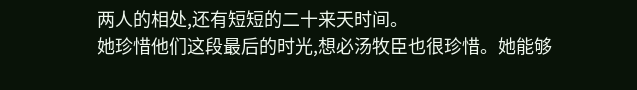两人的相处,还有短短的二十来天时间。
她珍惜他们这段最后的时光,想必汤牧臣也很珍惜。她能够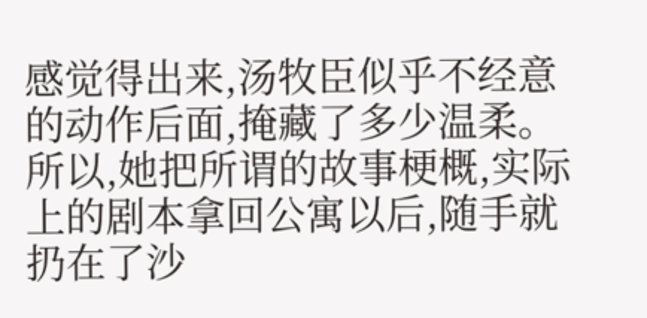感觉得出来,汤牧臣似乎不经意的动作后面,掩藏了多少温柔。
所以,她把所谓的故事梗概,实际上的剧本拿回公寓以后,随手就扔在了沙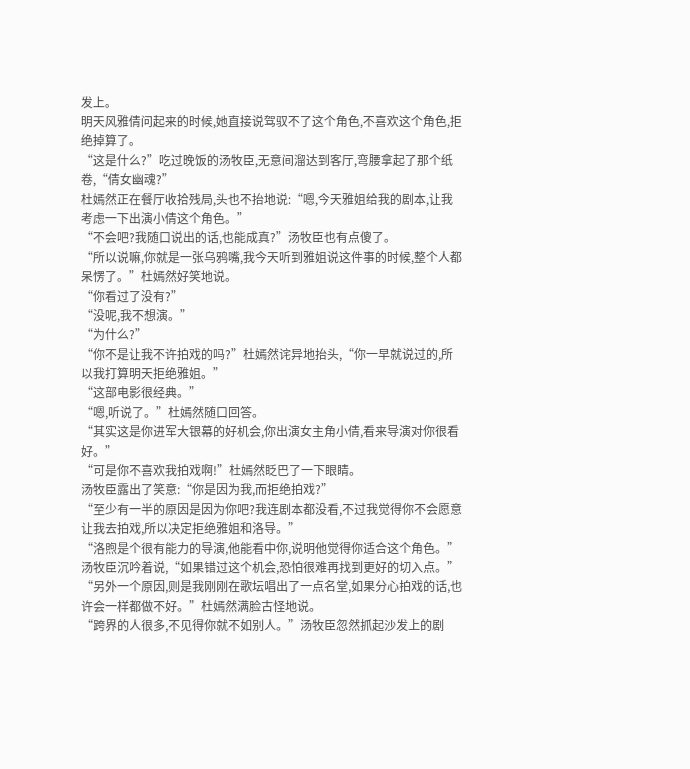发上。
明天风雅倩问起来的时候,她直接说驾驭不了这个角色,不喜欢这个角色,拒绝掉算了。
“这是什么?”吃过晚饭的汤牧臣,无意间溜达到客厅,弯腰拿起了那个纸卷,“倩女幽魂?”
杜嫣然正在餐厅收拾残局,头也不抬地说:“嗯,今天雅姐给我的剧本,让我考虑一下出演小倩这个角色。”
“不会吧?我随口说出的话,也能成真?”汤牧臣也有点傻了。
“所以说嘛,你就是一张乌鸦嘴,我今天听到雅姐说这件事的时候,整个人都呆愣了。”杜嫣然好笑地说。
“你看过了没有?”
“没呢,我不想演。”
“为什么?”
“你不是让我不许拍戏的吗?”杜嫣然诧异地抬头,“你一早就说过的,所以我打算明天拒绝雅姐。”
“这部电影很经典。”
“嗯,听说了。”杜嫣然随口回答。
“其实这是你进军大银幕的好机会,你出演女主角小倩,看来导演对你很看好。”
“可是你不喜欢我拍戏啊!”杜嫣然眨巴了一下眼睛。
汤牧臣露出了笑意:“你是因为我,而拒绝拍戏?”
“至少有一半的原因是因为你吧?我连剧本都没看,不过我觉得你不会愿意让我去拍戏,所以决定拒绝雅姐和洛导。”
“洛煦是个很有能力的导演,他能看中你,说明他觉得你适合这个角色。”汤牧臣沉吟着说,“如果错过这个机会,恐怕很难再找到更好的切入点。”
“另外一个原因,则是我刚刚在歌坛唱出了一点名堂,如果分心拍戏的话,也许会一样都做不好。”杜嫣然满脸古怪地说。
“跨界的人很多,不见得你就不如别人。”汤牧臣忽然抓起沙发上的剧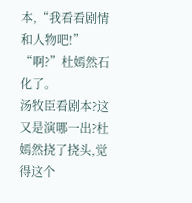本,“我看看剧情和人物吧!”
“啊?”杜嫣然石化了。
汤牧臣看剧本?这又是演哪一出?杜嫣然挠了挠头,觉得这个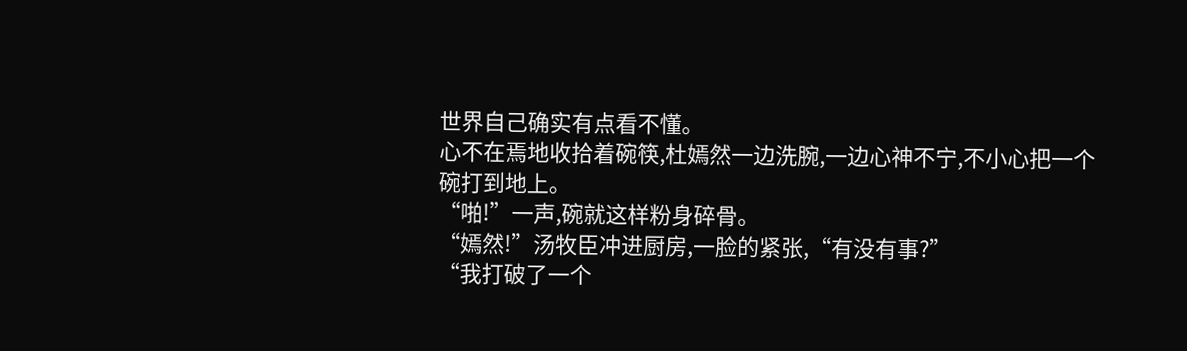世界自己确实有点看不懂。
心不在焉地收拾着碗筷,杜嫣然一边洗腕,一边心神不宁,不小心把一个碗打到地上。
“啪!”一声,碗就这样粉身碎骨。
“嫣然!”汤牧臣冲进厨房,一脸的紧张,“有没有事?”
“我打破了一个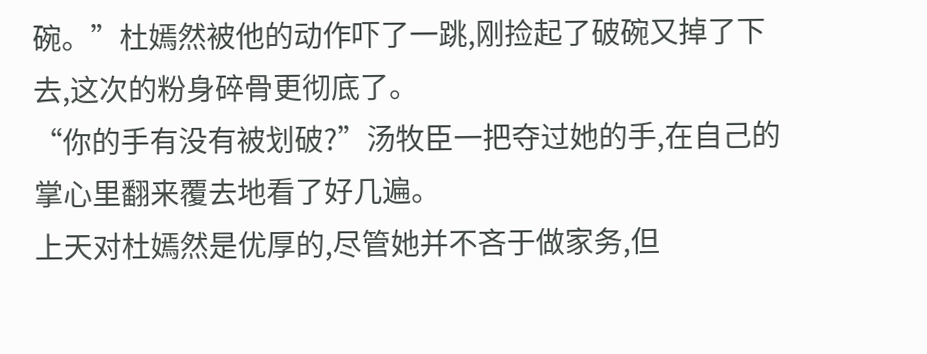碗。”杜嫣然被他的动作吓了一跳,刚捡起了破碗又掉了下去,这次的粉身碎骨更彻底了。
“你的手有没有被划破?”汤牧臣一把夺过她的手,在自己的掌心里翻来覆去地看了好几遍。
上天对杜嫣然是优厚的,尽管她并不吝于做家务,但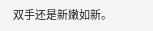双手还是新嫩如新。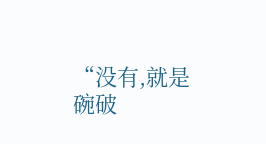“没有,就是碗破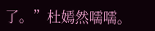了。”杜嫣然嚅嚅。